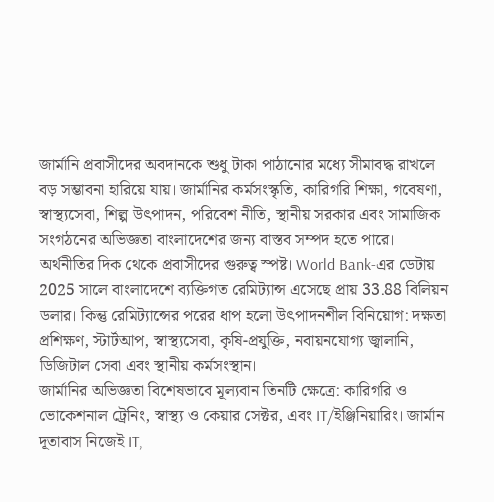জার্মানি প্রবাসীদের অবদানকে শুধু টাকা পাঠানোর মধ্যে সীমাবদ্ধ রাখলে বড় সম্ভাবনা হারিয়ে যায়। জার্মানির কর্মসংস্কৃতি, কারিগরি শিক্ষা, গবেষণা, স্বাস্থ্যসেবা, শিল্প উৎপাদন, পরিবেশ নীতি, স্থানীয় সরকার এবং সামাজিক সংগঠনের অভিজ্ঞতা বাংলাদেশের জন্য বাস্তব সম্পদ হতে পারে।
অর্থনীতির দিক থেকে প্রবাসীদের গুরুত্ব স্পষ্ট। World Bank-এর ডেটায় 2025 সালে বাংলাদেশে ব্যক্তিগত রেমিট্যান্স এসেছে প্রায় 33.88 বিলিয়ন ডলার। কিন্তু রেমিট্যান্সের পরের ধাপ হলো উৎপাদনশীল বিনিয়োগ: দক্ষতা প্রশিক্ষণ, স্টার্টআপ, স্বাস্থ্যসেবা, কৃষি-প্রযুক্তি, নবায়নযোগ্য জ্বালানি, ডিজিটাল সেবা এবং স্থানীয় কর্মসংস্থান।
জার্মানির অভিজ্ঞতা বিশেষভাবে মূল্যবান তিনটি ক্ষেত্রে: কারিগরি ও ভোকেশনাল ট্রেনিং, স্বাস্থ্য ও কেয়ার সেক্টর, এবং IT/ইঞ্জিনিয়ারিং। জার্মান দূতাবাস নিজেই IT,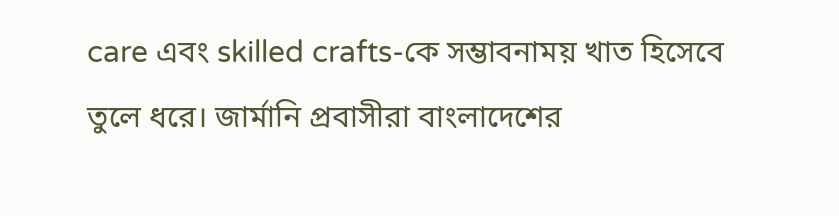care এবং skilled crafts-কে সম্ভাবনাময় খাত হিসেবে তুলে ধরে। জার্মানি প্রবাসীরা বাংলাদেশের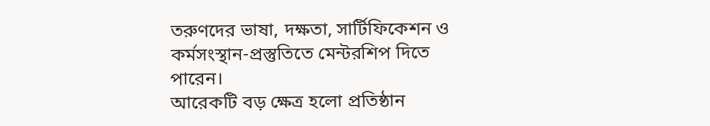তরুণদের ভাষা, দক্ষতা, সার্টিফিকেশন ও কর্মসংস্থান-প্রস্তুতিতে মেন্টরশিপ দিতে পারেন।
আরেকটি বড় ক্ষেত্র হলো প্রতিষ্ঠান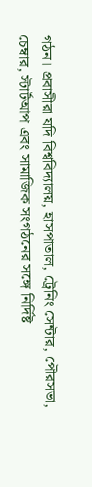গঠন। প্রবাসীরা যদি বিশ্ববিদ্যালয়, হাসপাতাল, ট্রেনিং সেন্টার, পৌরসভা, চেম্বার, স্টার্টআপ এবং সামাজিক সংগঠনের সঙ্গে নির্দিষ্ট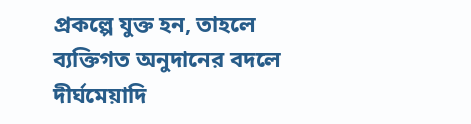প্রকল্পে যুক্ত হন, তাহলে ব্যক্তিগত অনুদানের বদলে দীর্ঘমেয়াদি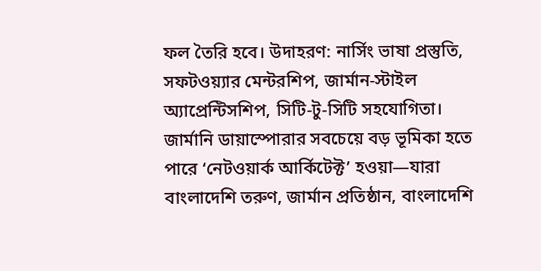ফল তৈরি হবে। উদাহরণ: নার্সিং ভাষা প্রস্তুতি, সফটওয়্যার মেন্টরশিপ, জার্মান-স্টাইল অ্যাপ্রেন্টিসশিপ, সিটি-টু-সিটি সহযোগিতা।
জার্মানি ডায়াস্পোরার সবচেয়ে বড় ভূমিকা হতে পারে ‘নেটওয়ার্ক আর্কিটেক্ট’ হওয়া—যারা বাংলাদেশি তরুণ, জার্মান প্রতিষ্ঠান, বাংলাদেশি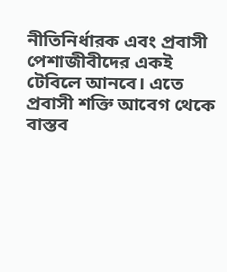নীতিনির্ধারক এবং প্রবাসী পেশাজীবীদের একই টেবিলে আনবে। এতে প্রবাসী শক্তি আবেগ থেকে বাস্তব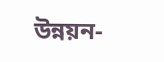উন্নয়ন-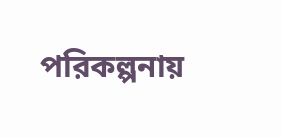পরিকল্পনায়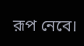রূপ নেবে।